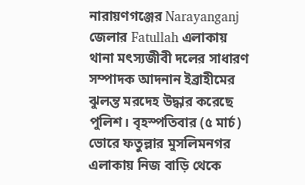নারায়ণগঞ্জের Narayanganj জেলার Fatullah এলাকায় থানা মৎস্যজীবী দলের সাধারণ সম্পাদক আদনান ইব্রাহীমের ঝুলন্ত মরদেহ উদ্ধার করেছে পুলিশ। বৃহস্পতিবার (৫ মার্চ) ভোরে ফতুল্লার মুসলিমনগর এলাকায় নিজ বাড়ি থেকে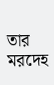তার মরদেহ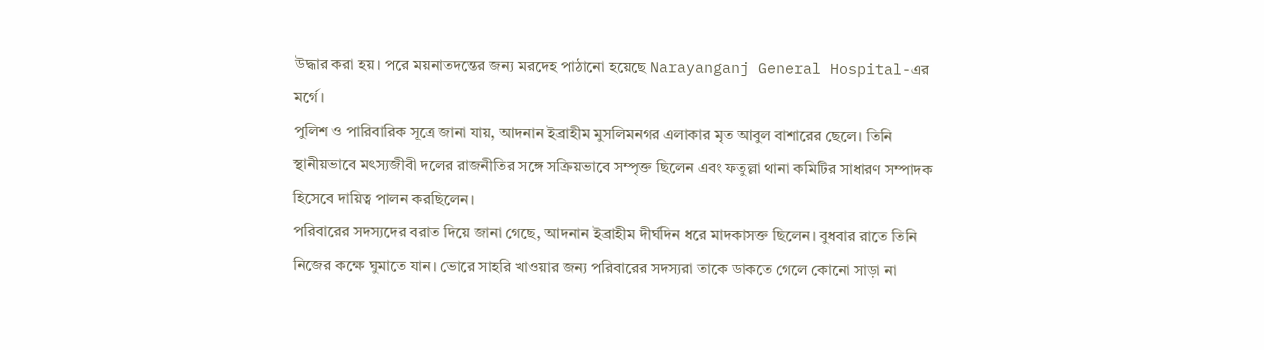উদ্ধার করা হয়। পরে ময়নাতদন্তের জন্য মরদেহ পাঠানো হয়েছে Narayanganj General Hospital-এর মর্গে।
পুলিশ ও পারিবারিক সূত্রে জানা যায়, আদনান ইব্রাহীম মুসলিমনগর এলাকার মৃত আবুল বাশারের ছেলে। তিনি স্থানীয়ভাবে মৎস্যজীবী দলের রাজনীতির সঙ্গে সক্রিয়ভাবে সম্পৃক্ত ছিলেন এবং ফতুল্লা থানা কমিটির সাধারণ সম্পাদক হিসেবে দায়িত্ব পালন করছিলেন।
পরিবারের সদস্যদের বরাত দিয়ে জানা গেছে, আদনান ইব্রাহীম দীর্ঘদিন ধরে মাদকাসক্ত ছিলেন। বুধবার রাতে তিনি নিজের কক্ষে ঘুমাতে যান। ভোরে সাহরি খাওয়ার জন্য পরিবারের সদস্যরা তাকে ডাকতে গেলে কোনো সাড়া না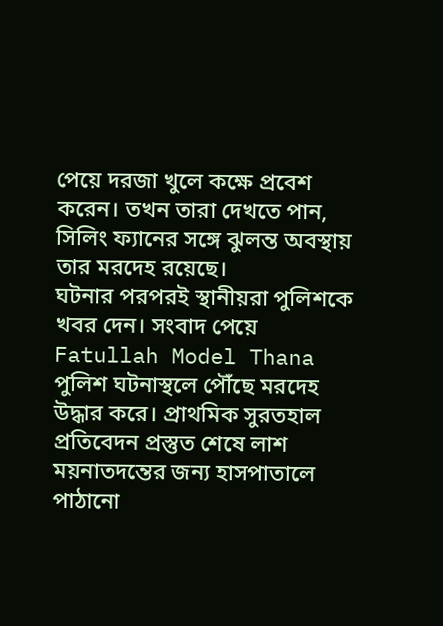পেয়ে দরজা খুলে কক্ষে প্রবেশ করেন। তখন তারা দেখতে পান, সিলিং ফ্যানের সঙ্গে ঝুলন্ত অবস্থায় তার মরদেহ রয়েছে।
ঘটনার পরপরই স্থানীয়রা পুলিশকে খবর দেন। সংবাদ পেয়ে Fatullah Model Thana পুলিশ ঘটনাস্থলে পৌঁছে মরদেহ উদ্ধার করে। প্রাথমিক সুরতহাল প্রতিবেদন প্রস্তুত শেষে লাশ ময়নাতদন্তের জন্য হাসপাতালে পাঠানো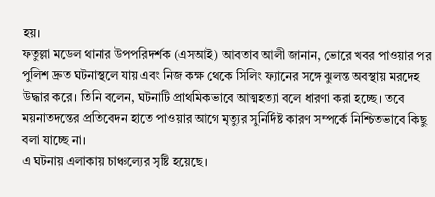হয়।
ফতুল্লা মডেল থানার উপপরিদর্শক (এসআই) আবতাব আলী জানান, ভোরে খবর পাওয়ার পর পুলিশ দ্রুত ঘটনাস্থলে যায় এবং নিজ কক্ষ থেকে সিলিং ফ্যানের সঙ্গে ঝুলন্ত অবস্থায় মরদেহ উদ্ধার করে। তিনি বলেন, ঘটনাটি প্রাথমিকভাবে আত্মহত্যা বলে ধারণা করা হচ্ছে। তবে ময়নাতদন্তের প্রতিবেদন হাতে পাওয়ার আগে মৃত্যুর সুনির্দিষ্ট কারণ সম্পর্কে নিশ্চিতভাবে কিছু বলা যাচ্ছে না।
এ ঘটনায় এলাকায় চাঞ্চল্যের সৃষ্টি হয়েছে।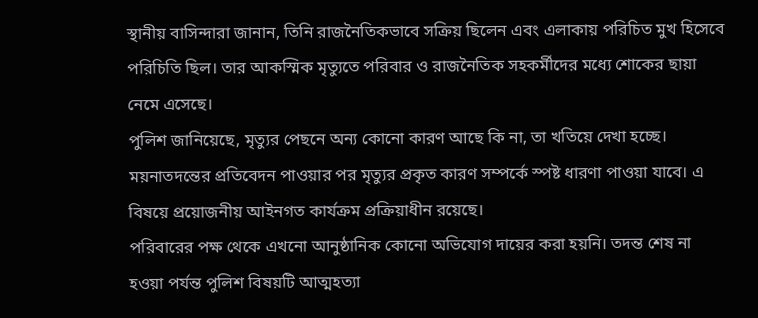স্থানীয় বাসিন্দারা জানান, তিনি রাজনৈতিকভাবে সক্রিয় ছিলেন এবং এলাকায় পরিচিত মুখ হিসেবে পরিচিতি ছিল। তার আকস্মিক মৃত্যুতে পরিবার ও রাজনৈতিক সহকর্মীদের মধ্যে শোকের ছায়া নেমে এসেছে।
পুলিশ জানিয়েছে, মৃত্যুর পেছনে অন্য কোনো কারণ আছে কি না, তা খতিয়ে দেখা হচ্ছে। ময়নাতদন্তের প্রতিবেদন পাওয়ার পর মৃত্যুর প্রকৃত কারণ সম্পর্কে স্পষ্ট ধারণা পাওয়া যাবে। এ বিষয়ে প্রয়োজনীয় আইনগত কার্যক্রম প্রক্রিয়াধীন রয়েছে।
পরিবারের পক্ষ থেকে এখনো আনুষ্ঠানিক কোনো অভিযোগ দায়ের করা হয়নি। তদন্ত শেষ না হওয়া পর্যন্ত পুলিশ বিষয়টি আত্মহত্যা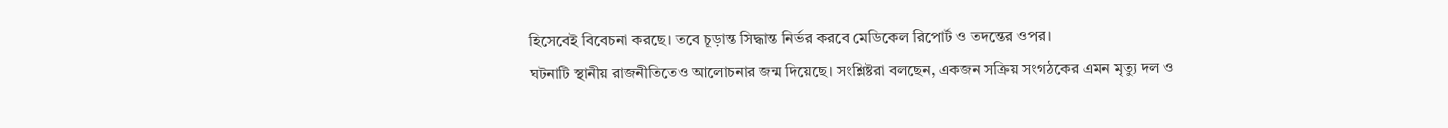হিসেবেই বিবেচনা করছে। তবে চূড়ান্ত সিদ্ধান্ত নির্ভর করবে মেডিকেল রিপোর্ট ও তদন্তের ওপর।
ঘটনাটি স্থানীয় রাজনীতিতেও আলোচনার জন্ম দিয়েছে। সংশ্লিষ্টরা বলছেন, একজন সক্রিয় সংগঠকের এমন মৃত্যু দল ও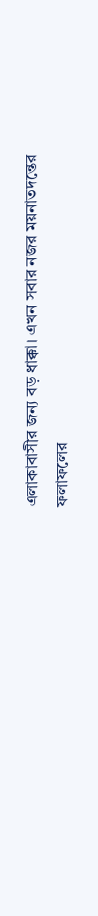এলাকাবাসীর জন্য বড় ধাক্কা। এখন সবার নজর ময়নাতদন্তের ফলাফলের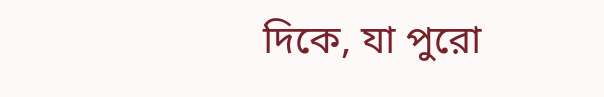দিকে, যা পুরো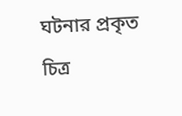ঘটনার প্রকৃত চিত্র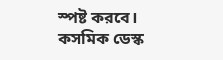স্পষ্ট করবে।
কসমিক ডেস্ক